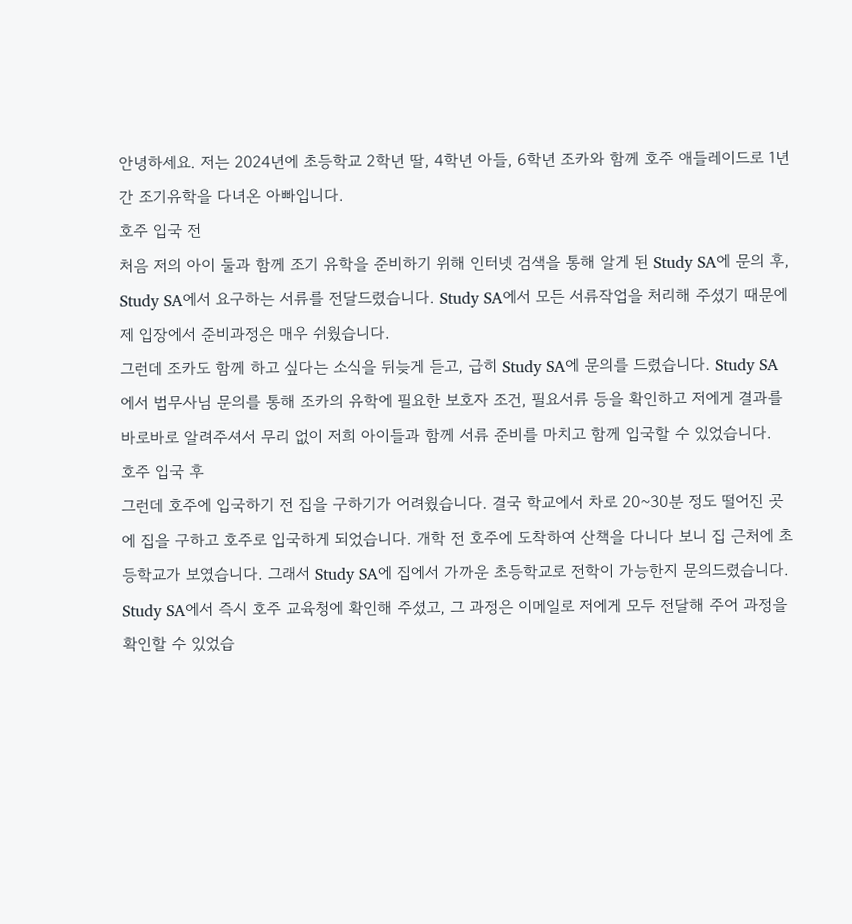안녕하세요. 저는 2024년에 초등학교 2학년 딸, 4학년 아들, 6학년 조카와 함께 호주 애들레이드로 1년간 조기유학을 다녀온 아빠입니다.
호주 입국 전
처음 저의 아이 둘과 함께 조기 유학을 준비하기 위해 인터넷 검색을 통해 알게 된 Study SA에 문의 후, Study SA에서 요구하는 서류를 전달드렸습니다. Study SA에서 모든 서류작업을 처리해 주셨기 때문에 제 입장에서 준비과정은 매우 쉬웠습니다.
그런데 조카도 함께 하고 싶다는 소식을 뒤늦게 듣고, 급히 Study SA에 문의를 드렸습니다. Study SA에서 법무사님 문의를 통해 조카의 유학에 필요한 보호자 조건, 필요서류 등을 확인하고 저에게 결과를 바로바로 알려주셔서 무리 없이 저희 아이들과 함께 서류 준비를 마치고 함께 입국할 수 있었습니다.
호주 입국 후
그런데 호주에 입국하기 전 집을 구하기가 어려웠습니다. 결국 학교에서 차로 20~30분 정도 떨어진 곳에 집을 구하고 호주로 입국하게 되었습니다. 개학 전 호주에 도착하여 산책을 다니다 보니 집 근처에 초등학교가 보였습니다. 그래서 Study SA에 집에서 가까운 초등학교로 전학이 가능한지 문의드렸습니다. Study SA에서 즉시 호주 교육청에 확인해 주셨고, 그 과정은 이메일로 저에게 모두 전달해 주어 과정을 확인할 수 있었습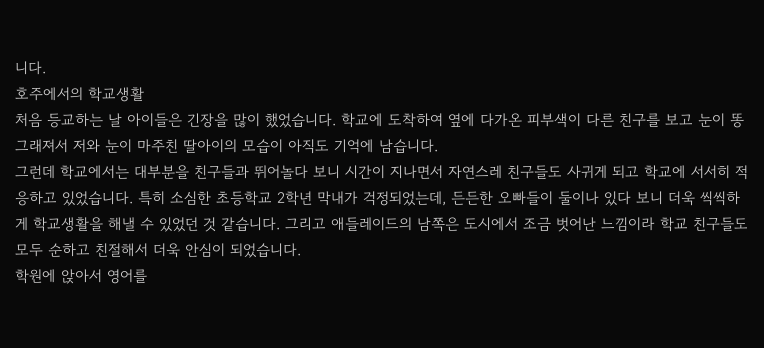니다.
호주에서의 학교생활
처음 등교하는 날 아이들은 긴장을 많이 했었습니다. 학교에 도착하여 옆에 다가온 피부색이 다른 친구를 보고 눈이 똥그래져서 저와 눈이 마주친 딸아이의 모습이 아직도 기억에 남습니다.
그런데 학교에서는 대부분을 친구들과 뛰어놀다 보니 시간이 지나면서 자연스레 친구들도 사귀게 되고 학교에 서서히 적응하고 있었습니다. 특히 소심한 초등학교 2학년 막내가 걱정되었는데, 든든한 오빠들이 둘이나 있다 보니 더욱 씩씩하게 학교생활을 해낼 수 있었던 것 같습니다. 그리고 애들레이드의 남쪽은 도시에서 조금 벗어난 느낌이라 학교 친구들도 모두 순하고 친절해서 더욱 안심이 되었습니다.
학원에 앉아서 영어를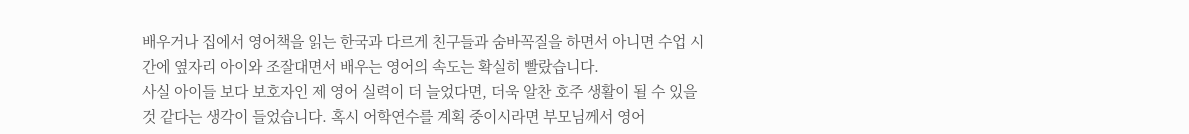배우거나 집에서 영어책을 읽는 한국과 다르게 친구들과 숨바꼭질을 하면서 아니면 수업 시간에 옆자리 아이와 조잘대면서 배우는 영어의 속도는 확실히 빨랐습니다.
사실 아이들 보다 보호자인 제 영어 실력이 더 늘었다면, 더욱 알찬 호주 생활이 될 수 있을 것 같다는 생각이 들었습니다. 혹시 어학연수를 계획 중이시라면 부모님께서 영어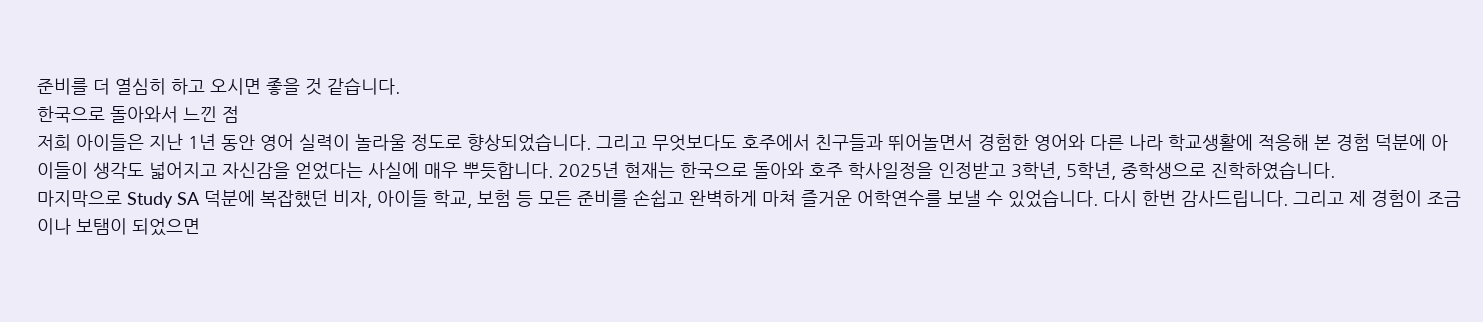준비를 더 열심히 하고 오시면 좋을 것 같습니다.
한국으로 돌아와서 느낀 점
저희 아이들은 지난 1년 동안 영어 실력이 놀라울 정도로 향상되었습니다. 그리고 무엇보다도 호주에서 친구들과 뛰어놀면서 경험한 영어와 다른 나라 학교생활에 적응해 본 경험 덕분에 아이들이 생각도 넓어지고 자신감을 얻었다는 사실에 매우 뿌듯합니다. 2025년 현재는 한국으로 돌아와 호주 학사일정을 인정받고 3학년, 5학년, 중학생으로 진학하였습니다.
마지막으로 Study SA 덕분에 복잡했던 비자, 아이들 학교, 보험 등 모든 준비를 손쉽고 완벽하게 마쳐 즐거운 어학연수를 보낼 수 있었습니다. 다시 한번 감사드립니다. 그리고 제 경험이 조금이나 보탬이 되었으면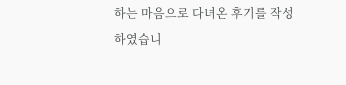하는 마음으로 다녀온 후기를 작성하였습니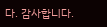다. 감사합니다.